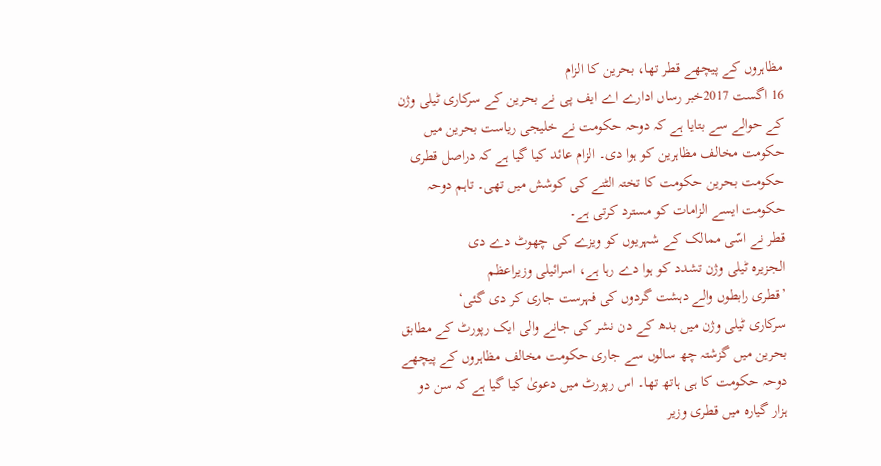مظاہروں کے پیچھے قطر تھا، بحرین کا الزام
16 اگست 2017خبر رساں ادارے اے ایف پی نے بحرین کے سرکاری ٹیلی وژن کے حوالے سے بتایا ہے کہ دوحہ حکومت نے خلیجی ریاست بحرین میں حکومت مخالف مظاہرین کو ہوا دی۔ الزام عائد کیا گیا ہے کہ دراصل قطری حکومت بحرین حکومت کا تختہ الٹنے کی کوشش میں تھی۔ تاہم دوحہ حکومت ایسے الزامات کو مسترد کرتی ہے۔
قطر نے اسّی ممالک کے شہریوں کو ویزے کی چھوٹ دے دی
الجزیرہ ٹیلی وژن تشدد کو ہوا دے رہا ہے، اسرائیلی وزیراعظم
’قطری رابطوں والے دہشت گردوں کی فہرست جاری کر دی گئی‘
سرکاری ٹیلی وژن میں بدھ کے دن نشر کی جانے والی ایک رپورٹ کے مطابق بحرین میں گزشتہ چھ سالوں سے جاری حکومت مخالف مظاہروں کے پیچھے دوحہ حکومت کا ہی ہاتھ تھا۔ اس رپورٹ میں دعویٰ کیا گیا ہے کہ سن دو ہزار گیارہ میں قطری وزیر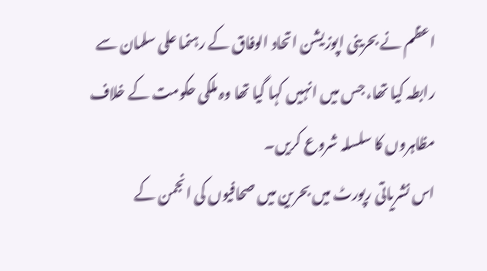اعظم نے بحرینی اپوزیشن اتحاد الوفاق کے رہنما علی سلمان سے رابطہ کیا تھا، جس میں انہیں کہا گیا تھا وہ ملکی حکومت کے خلاف مظاہروں کا سلسلہ شروع کریں۔
اس نشریاتی رپورٹ میں بحرین میں صحافیوں کی انجمن کے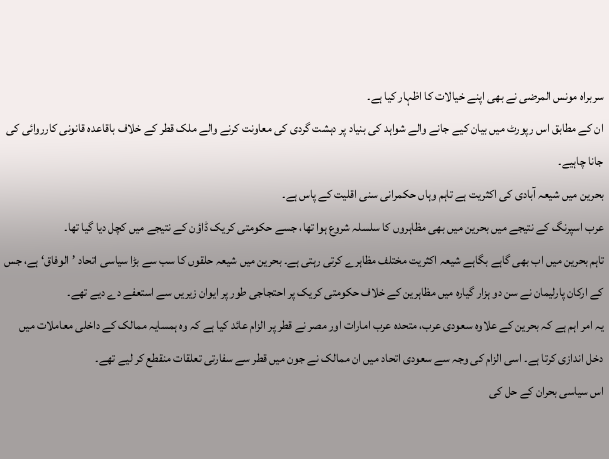سربراہ مونس المرضی نے بھی اپنے خیالات کا اظہار کیا ہے۔
ان کے مطابق اس رپورٹ میں بیان کیے جانے والے شواہد کی بنیاد پر دہشت گردی کی معاونت کرنے والے ملک قطر کے خلاف باقاعدہ قانونی کارروائی کی جانا چاہیے۔
بحرین میں شیعہ آبادی کی اکثریت ہے تاہم وہاں حکمرانی سنی اقلیت کے پاس ہے۔
عرب اسپرنگ کے نتیجے میں بحرین میں بھی مظاہروں کا سلسلہ شروع ہوا تھا، جسے حکومتی کریک ڈاؤن کے نتیجے میں کچل دیا گیا تھا۔
تاہم بحرین میں اب بھی گاہے بگاہے شیعہ اکثریت مختلف مظاہرے کرتی رہتی ہے۔ بحرین میں شیعہ حلقوں کا سب سے بڑا سیاسی اتحاد ’الوفاق‘ ہے، جس کے ارکان پارلیمان نے سن دو ہزار گیارہ میں مظاہرین کے خلاف حکومتی کریک پر احتجاجی طور پر ایوان زیریں سے استعفے دے دیے تھے۔
یہ امر اہم ہے کہ بحرین کے علاوہ سعودی عرب، متحدہ عرب امارات اور مصر نے قطر پر الزام عائد کیا ہے کہ وہ ہمسایہ ممالک کے داخلی معاملات میں دخل اندازی کرتا ہے۔ اسی الزام کی وجہ سے سعودی اتحاد میں ان ممالک نے جون میں قطر سے سفارتی تعلقات منقطع کر لیے تھے۔
اس سیاسی بحران کے حل کی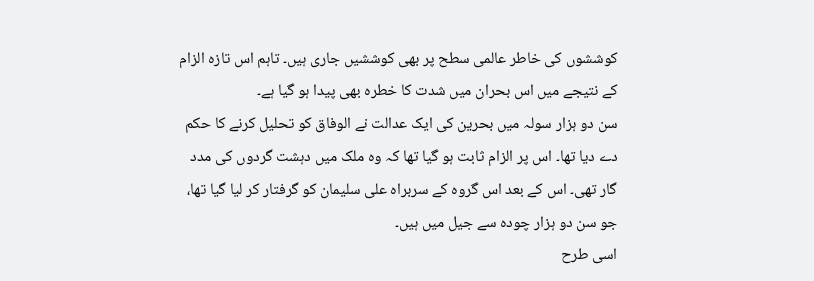کوششوں کی خاطر عالمی سطح پر بھی کوششیں جاری ہیں۔ تاہم اس تازہ الزام کے نتیجے میں اس بحران میں شدت کا خطرہ بھی پیدا ہو گیا ہے۔
سن دو ہزار سولہ میں بحرین کی ایک عدالت نے الوفاق کو تحلیل کرنے کا حکم دے دیا تھا۔ اس پر الزام ثابت ہو گیا تھا کہ وہ ملک میں دہشت گردوں کی مدد گار تھی۔ اس کے بعد اس گروہ کے سربراہ علی سلیمان کو گرفتار کر لیا گیا تھا، جو سن دو ہزار چودہ سے جیل میں ہیں۔
اسی طرح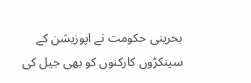بحرینی حکومت نے اپوزیشن کے سینکڑوں کارکنوں کو بھی جیل کی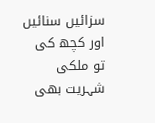سزائیں سنائیں اور کچھ کی تو ملکی شہریت بھی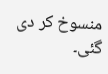منسوخ کر دی گئی۔